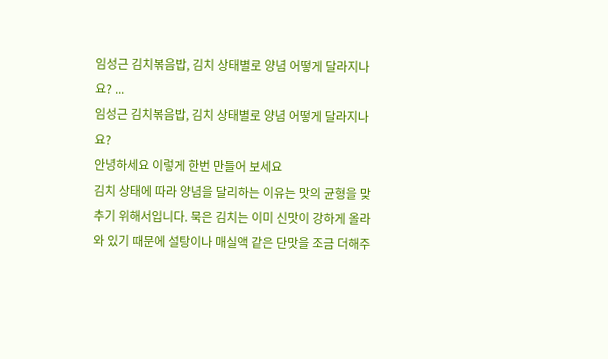임성근 김치볶음밥, 김치 상태별로 양념 어떻게 달라지나요? ...
임성근 김치볶음밥, 김치 상태별로 양념 어떻게 달라지나요?
안녕하세요 이렇게 한번 만들어 보세요
김치 상태에 따라 양념을 달리하는 이유는 맛의 균형을 맞추기 위해서입니다. 묵은 김치는 이미 신맛이 강하게 올라와 있기 때문에 설탕이나 매실액 같은 단맛을 조금 더해주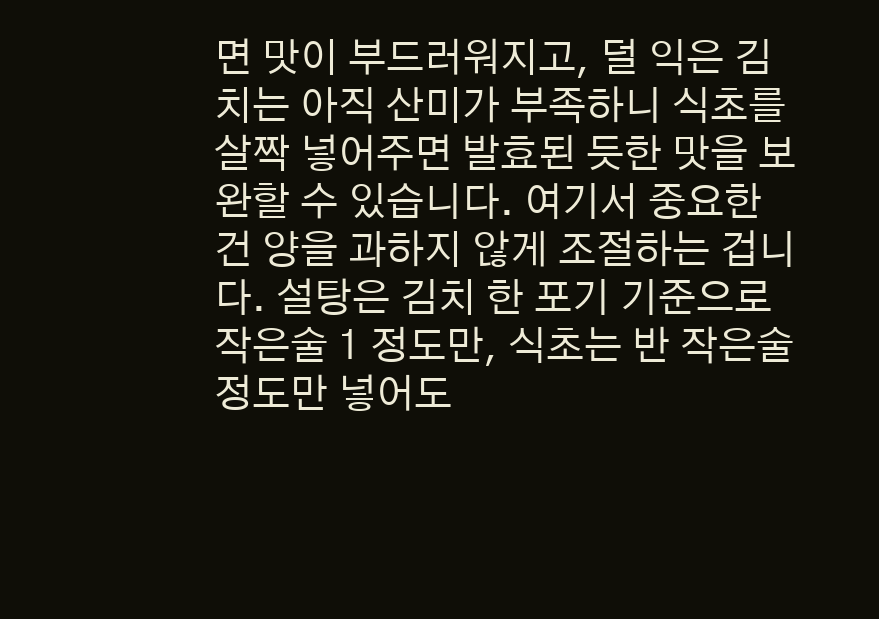면 맛이 부드러워지고, 덜 익은 김치는 아직 산미가 부족하니 식초를 살짝 넣어주면 발효된 듯한 맛을 보완할 수 있습니다. 여기서 중요한 건 양을 과하지 않게 조절하는 겁니다. 설탕은 김치 한 포기 기준으로 작은술 1 정도만, 식초는 반 작은술 정도만 넣어도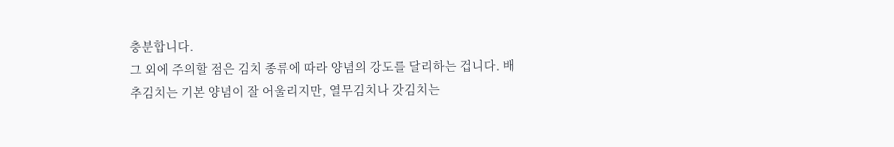충분합니다.
그 외에 주의할 점은 김치 종류에 따라 양념의 강도를 달리하는 겁니다. 배추김치는 기본 양념이 잘 어울리지만, 열무김치나 갓김치는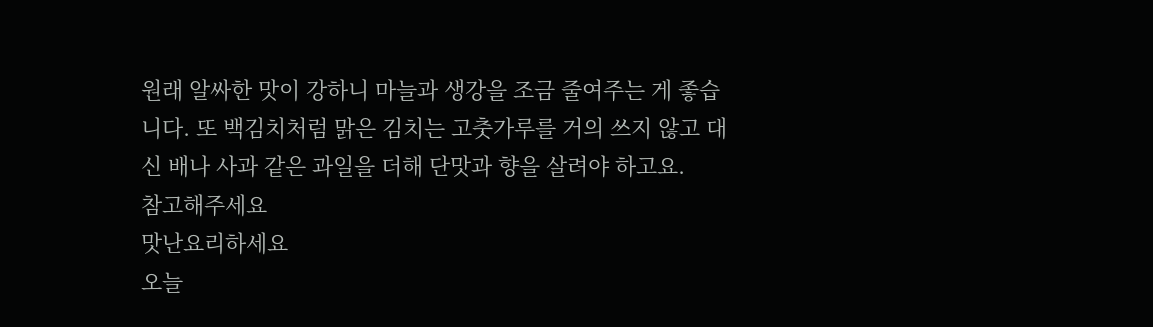원래 알싸한 맛이 강하니 마늘과 생강을 조금 줄여주는 게 좋습니다. 또 백김치처럼 맑은 김치는 고춧가루를 거의 쓰지 않고 대신 배나 사과 같은 과일을 더해 단맛과 향을 살려야 하고요.
참고해주세요
맛난요리하세요
오늘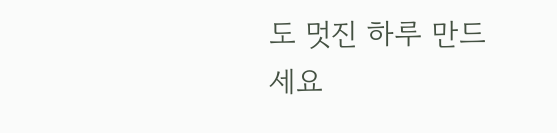도 멋진 하루 만드세요